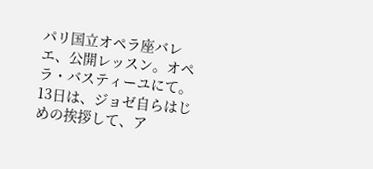パリ国立オペラ座バレエ、公開レッスン。オペラ・バスティーユにて。
13日は、ジョゼ自らはじめの挨拶して、ア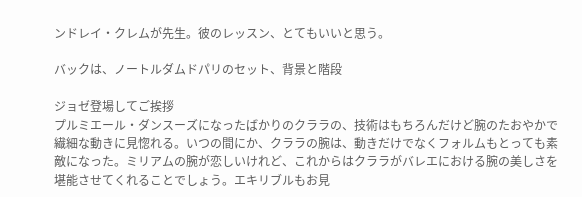ンドレイ・クレムが先生。彼のレッスン、とてもいいと思う。

バックは、ノートルダムドパリのセット、背景と階段

ジョゼ登場してご挨拶
プルミエール・ダンスーズになったばかりのクララの、技術はもちろんだけど腕のたおやかで繊細な動きに見惚れる。いつの間にか、クララの腕は、動きだけでなくフォルムもとっても素敵になった。ミリアムの腕が恋しいけれど、これからはクララがバレエにおける腕の美しさを堪能させてくれることでしょう。エキリブルもお見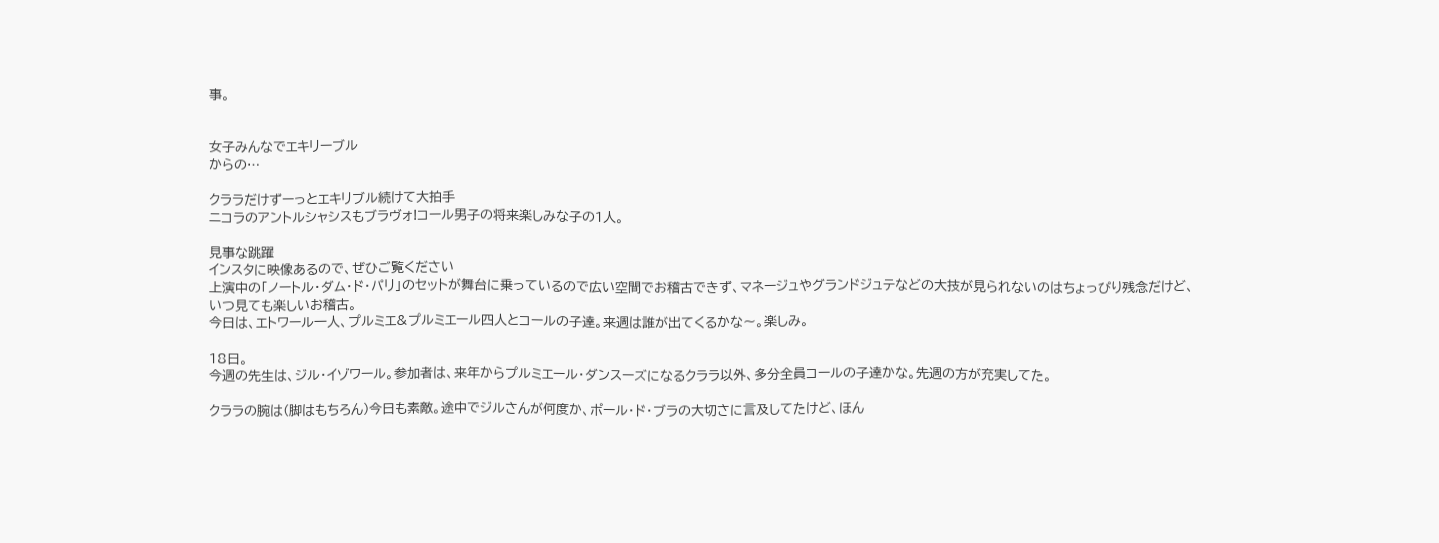事。


女子みんなでエキリーブル
からの…

クララだけずーっとエキリブル続けて大拍手
ニコラのアントルシャシスもブラヴォ!コール男子の将来楽しみな子の1人。

見事な跳躍
インスタに映像あるので、ぜひご覧ください
上演中の「ノートル・ダム・ド・パリ」のセットが舞台に乗っているので広い空間でお稽古できず、マネージュやグランドジュテなどの大技が見られないのはちょっぴり残念だけど、いつ見ても楽しいお稽古。
今日は、エトワール一人、プルミエ&プルミエール四人とコールの子達。来週は誰が出てくるかな〜。楽しみ。

18日。
今週の先生は、ジル・イゾワール。参加者は、来年からプルミエール・ダンスーズになるクララ以外、多分全員コールの子達かな。先週の方が充実してた。

クララの腕は(脚はもちろん)今日も素敵。途中でジルさんが何度か、ポール・ド・ブラの大切さに言及してたけど、ほん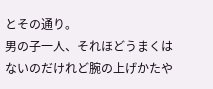とその通り。
男の子一人、それほどうまくはないのだけれど腕の上げかたや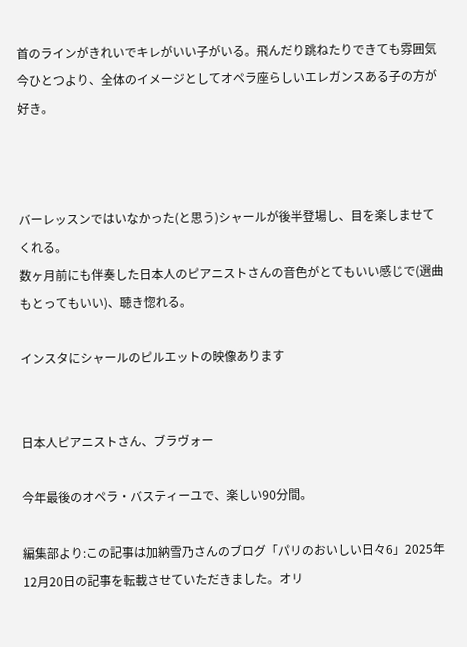首のラインがきれいでキレがいい子がいる。飛んだり跳ねたりできても雰囲気今ひとつより、全体のイメージとしてオペラ座らしいエレガンスある子の方が好き。



バーレッスンではいなかった(と思う)シャールが後半登場し、目を楽しませてくれる。
数ヶ月前にも伴奏した日本人のピアニストさんの音色がとてもいい感じで(選曲もとってもいい)、聴き惚れる。

インスタにシャールのピルエットの映像あります


日本人ピアニストさん、ブラヴォー

今年最後のオペラ・バスティーユで、楽しい90分間。

編集部より:この記事は加納雪乃さんのブログ「パリのおいしい日々6」2025年12月20日の記事を転載させていただきました。オリ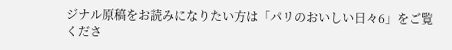ジナル原稿をお読みになりたい方は「パリのおいしい日々6」をご覧くださ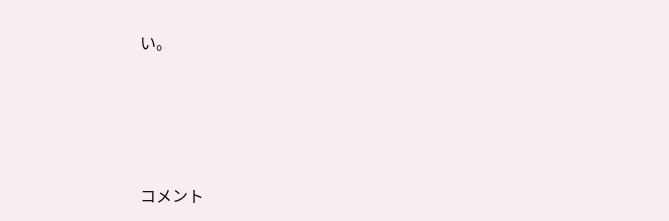い。







コメント